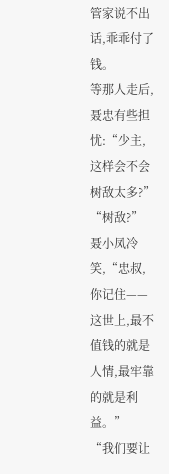管家说不出话,乖乖付了钱。
等那人走后,聂忠有些担忧:“少主,这样会不会树敌太多?”
“树敌?”
聂小凤冷笑,“忠叔,你记住——这世上,最不值钱的就是人情,最牢靠的就是利益。”
“我们要让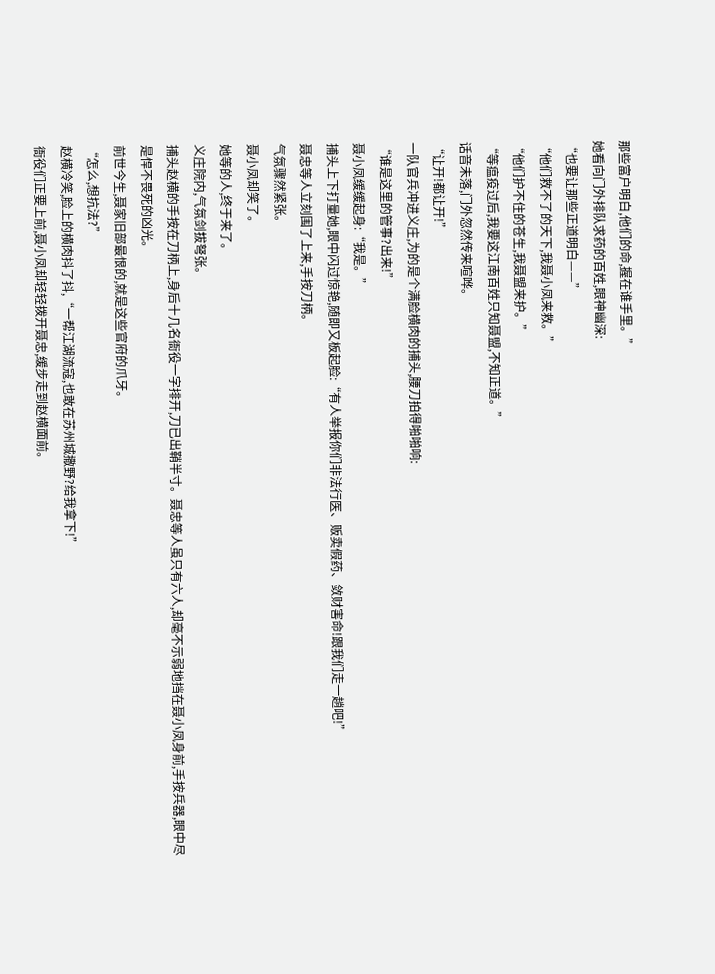那些富户明白,他们的命,握在谁手里。”
她看向门外排队求药的百姓,眼神幽深:
“也要让那些正道明白——”
“他们救不了的天下,我聂小凤来救。”
“他们护不住的苍生,我聂盟来护。”
“等瘟疫过后,我要这江南百姓只知聂盟,不知正道。”
话音未落,门外忽然传来喧哗。
“让开!都让开!”
一队官兵冲进义庄,为的是个满脸横肉的捕头,腰刀拍得啪啪响:
“谁是这里的管事?出来!”
聂小凤缓缓起身:“我是。”
捕头上下打量她,眼中闪过惊艳,随即又板起脸:“有人举报你们非法行医、贩卖假药、敛财害命!跟我们走一趟吧!”
聂忠等人立刻围了上来,手按刀柄。
气氛骤然紧张。
聂小凤却笑了。
她等的人,终于来了。
义庄院内,气氛剑拔弩张。
捕头赵横的手按在刀柄上,身后十几名衙役一字排开,刀已出鞘半寸。聂忠等人虽只有六人,却毫不示弱地挡在聂小凤身前,手按兵器,眼中尽是悍不畏死的凶光。
前世今生,聂家旧部最恨的,就是这些官府的爪牙。
“怎么,想抗法?”
赵横冷笑,脸上的横肉抖了抖,“一帮江湖流寇,也敢在苏州城撒野?给我拿下!”
衙役们正要上前,聂小凤却轻轻拨开聂忠,缓步走到赵横面前。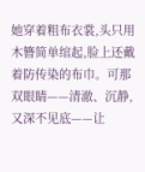她穿着粗布衣裳,头只用木簪简单绾起,脸上还戴着防传染的布巾。可那双眼睛——清澈、沉静,又深不见底——让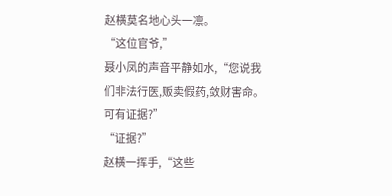赵横莫名地心头一凛。
“这位官爷,”
聂小凤的声音平静如水,“您说我们非法行医,贩卖假药,敛财害命。可有证据?”
“证据?”
赵横一挥手,“这些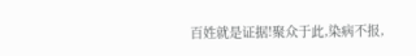百姓就是证据!聚众于此,染病不报,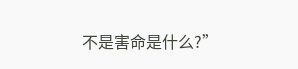不是害命是什么?”